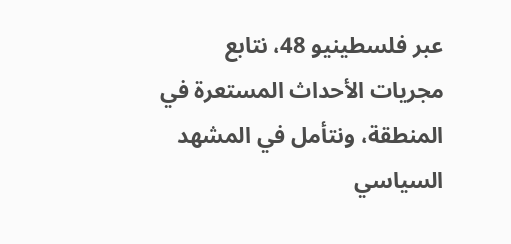عبر فلسطينيو 48، نتابع مجريات الأحداث المستعرة في المنطقة، ونتأمل في المشهد السياسي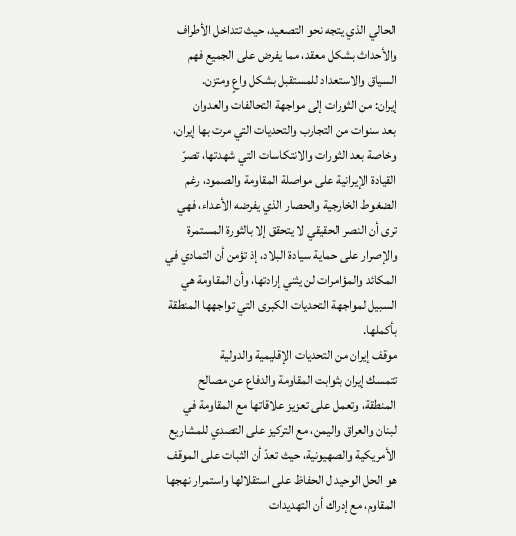الحالي الذي يتجه نحو التصعيد، حيث تتداخل الأطراف والأحداث بشكل معقد، مما يفرض على الجميع فهم السياق والاستعداد للمستقبل بشكل واعٍ ومتزن.
إيران: من الثورات إلى مواجهة التحالفات والعدوان
بعد سنوات من التجارب والتحديات التي مرت بها إيران، وخاصة بعد الثورات والانتكاسات التي شهدتها، تصرّ القيادة الإيرانية على مواصلة المقاومة والصمود، رغم الضغوط الخارجية والحصار الذي يفرضه الأعداء، فهي ترى أن النصر الحقيقي لا يتحقق إلا بالثورة المستمرة والإصرار على حماية سيادة البلاد، إذ تؤمن أن التمادي في المكائد والمؤامرات لن يثني إرادتها، وأن المقاومة هي السبيل لمواجهة التحديات الكبرى التي تواجهها المنطقة بأكملها.
موقف إيران من التحديات الإقليمية والدولية
تتمسك إيران بثوابت المقاومة والدفاع عن مصالح المنطقة، وتعمل على تعزيز علاقاتها مع المقاومة في لبنان والعراق واليمن، مع التركيز على التصدي للمشاريع الأمريكية والصهيونية، حيث تعدّ أن الثبات على الموقف هو الحل الوحيد ل الحفاظ على استقلالها واستمرار نهجها المقاوم، مع إدراك أن التهديدات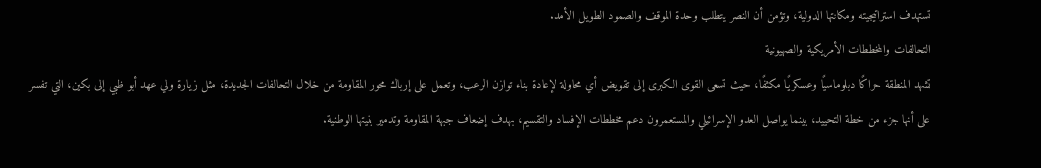تستهدف استراتيجيته ومكانتها الدولية، وتؤمن أن النصر يتطلب وحدة الموقف والصمود الطويل الأمد.
التحالفات والمخططات الأمريكية والصهيونية
تشهد المنطقة حراكًا دبلوماسيًا وعسكريًا مكثفًا، حيث تسعى القوى الكبرى إلى تقويض أي محاولة لإعادة بناء توازن الرعب، وتعمل على إرباك محور المقاومة من خلال التحالفات الجديدة، مثل زيارة ولي عهد أبو ظبي إلى بكين، التي تفسر على أنها جزء من خطة التحييد، بينما يواصل العدو الإسرائيلي والمستعمرون دعم مخططات الإفساد والتقسيم، بهدف إضعاف جبهة المقاومة وتدمير بنيتها الوطنية.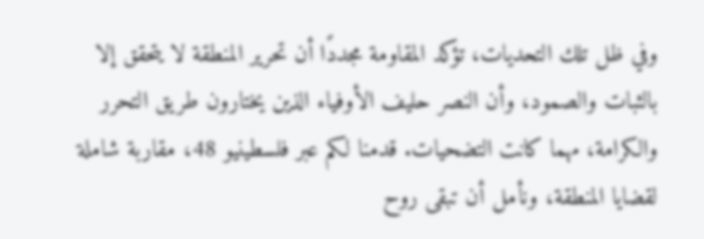وفي ظل تلك التحديات، تؤكد المقاومة مجددًا أن تحرير المنطقة لا يتحقق إلا بالثبات والصمود، وأن النصر حليف الأوفياء الذين يختارون طريق التحرر والكرامة، مهما كانت التضحيات. قدمنا لكم عبر فلسطينيو 48، مقاربة شاملة لقضايا المنطقة، ونأمل أن تبقى روح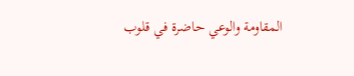المقاومة والوعي حاضرة في قلوب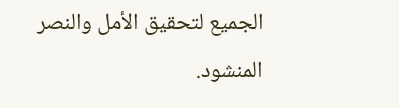الجميع لتحقيق الأمل والنصر المنشود.